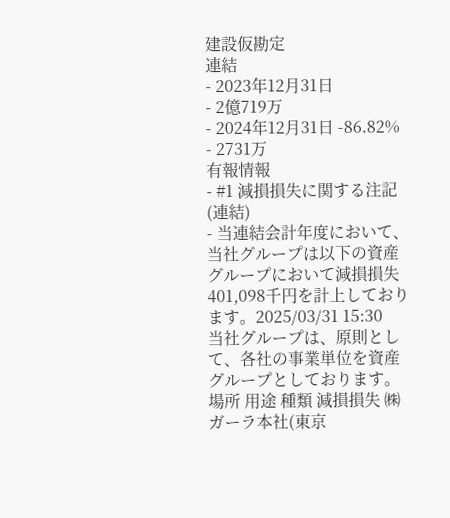建設仮勘定
連結
- 2023年12月31日
- 2億719万
- 2024年12月31日 -86.82%
- 2731万
有報情報
- #1 減損損失に関する注記(連結)
- 当連結会計年度において、当社グループは以下の資産グループにおいて減損損失401,098千円を計上しております。2025/03/31 15:30
当社グループは、原則として、各社の事業単位を資産グループとしております。場所 用途 種類 減損損失 ㈱ガーラ本社(東京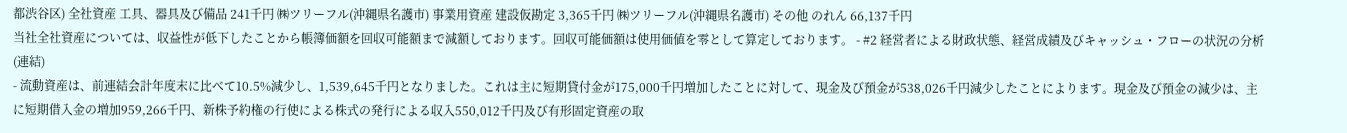都渋谷区) 全社資産 工具、器具及び備品 241千円 ㈱ツリーフル(沖縄県名護市) 事業用資産 建設仮勘定 3,365千円 ㈱ツリーフル(沖縄県名護市) その他 のれん 66,137千円
当社全社資産については、収益性が低下したことから帳簿価額を回収可能額まで減額しております。回収可能価額は使用価値を零として算定しております。 - #2 経営者による財政状態、経営成績及びキャッシュ・フローの状況の分析(連結)
- 流動資産は、前連結会計年度末に比べて10.5%減少し、1,539,645千円となりました。これは主に短期貸付金が175,000千円増加したことに対して、現金及び預金が538,026千円減少したことによります。現金及び預金の減少は、主に短期借入金の増加959,266千円、新株予約権の行使による株式の発行による収入550,012千円及び有形固定資産の取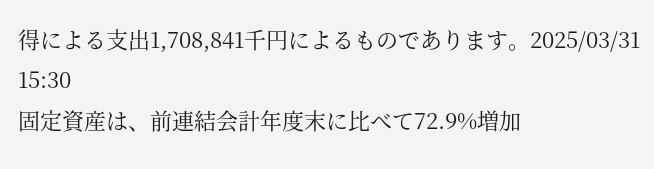得による支出1,708,841千円によるものであります。2025/03/31 15:30
固定資産は、前連結会計年度末に比べて72.9%増加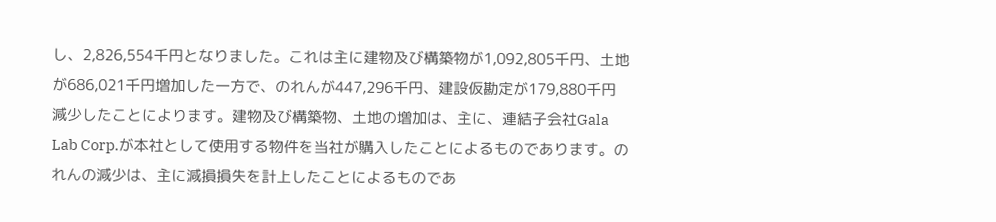し、2,826,554千円となりました。これは主に建物及び構築物が1,092,805千円、土地が686,021千円増加した一方で、のれんが447,296千円、建設仮勘定が179,880千円減少したことによります。建物及び構築物、土地の増加は、主に、連結子会社Gala Lab Corp.が本社として使用する物件を当社が購入したことによるものであります。のれんの減少は、主に減損損失を計上したことによるものであ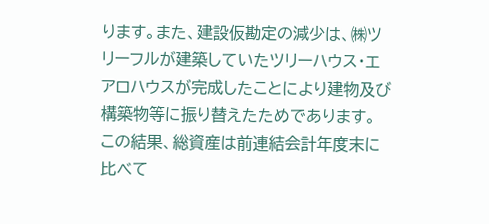ります。また、建設仮勘定の減少は、㈱ツリーフルが建築していたツリーハウス・エアロハウスが完成したことにより建物及び構築物等に振り替えたためであります。
この結果、総資産は前連結会計年度末に比べて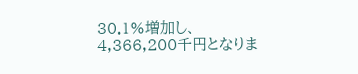30.1%増加し、4,366,200千円となりま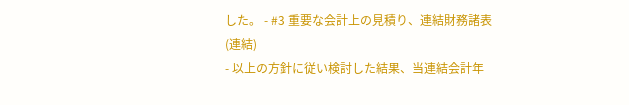した。 - #3 重要な会計上の見積り、連結財務諸表(連結)
- 以上の方針に従い検討した結果、当連結会計年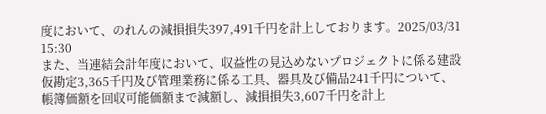度において、のれんの減損損失397,491千円を計上しております。2025/03/31 15:30
また、当連結会計年度において、収益性の見込めないプロジェクトに係る建設仮勘定3,365千円及び管理業務に係る工具、器具及び備品241千円について、帳簿価額を回収可能価額まで減額し、減損損失3,607千円を計上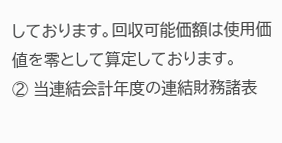しております。回収可能価額は使用価値を零として算定しております。
② 当連結会計年度の連結財務諸表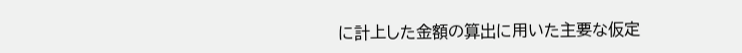に計上した金額の算出に用いた主要な仮定